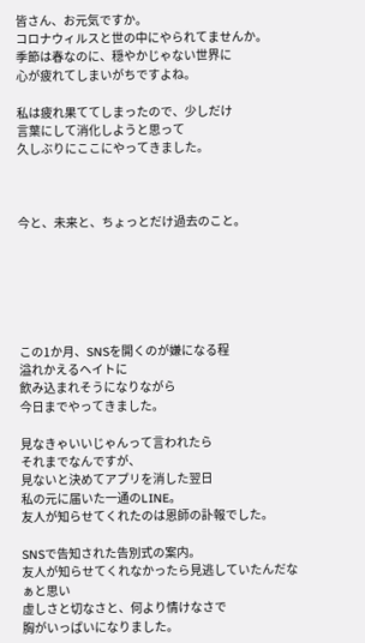皆さん、お元気ですか。
コロナウィルスと世の中にやられてませんか。
季節は春なのに、穏やかじゃない世界に
心が疲れてしまいがちですよね。

私は疲れ果ててしまったので、少しだけ
言葉にして消化しようと思って
久しぶりにここにやってきました。



今と、未来と、ちょっとだけ過去のこと。






この1か月、SNSを開くのが嫌になる程
溢れかえるヘイトに
飲み込まれそうになりながら
今日までやってきました。

見なきゃいいじゃんって言われたら
それまでなんですが、
見ないと決めてアプリを消した翌日
私の元に届いた一通のLINE。
友人が知らせてくれたのは恩師の訃報でした。

SNSで告知された告別式の案内。
友人が知らせてくれなかったら見逃していたんだなぁと思い
虚しさと切なさと、何より情けなさで
胸がいっぱいになりました。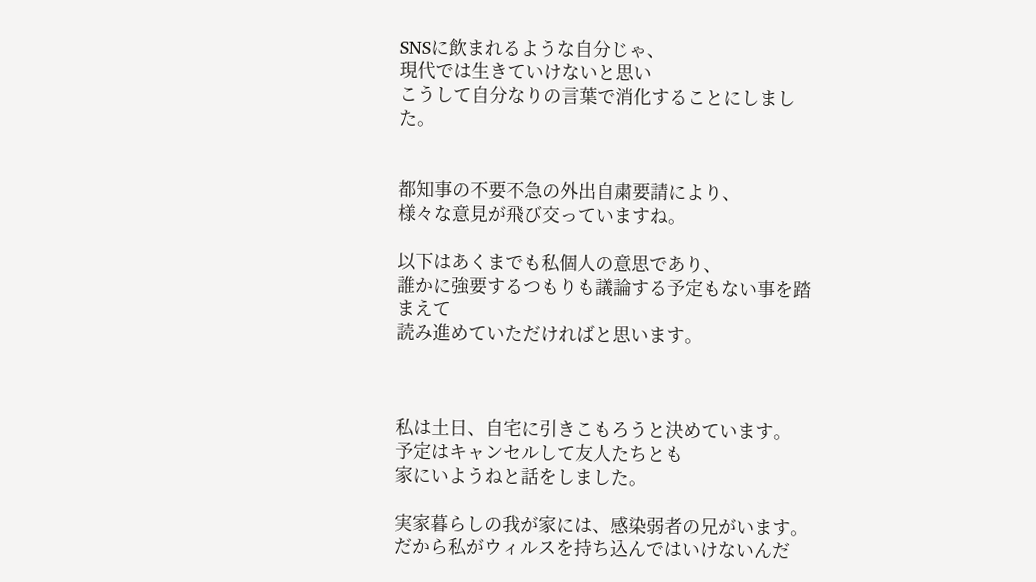SNSに飲まれるような自分じゃ、
現代では生きていけないと思い
こうして自分なりの言葉で消化することにしました。


都知事の不要不急の外出自粛要請により、
様々な意見が飛び交っていますね。

以下はあくまでも私個人の意思であり、
誰かに強要するつもりも議論する予定もない事を踏まえて
読み進めていただければと思います。



私は土日、自宅に引きこもろうと決めています。
予定はキャンセルして友人たちとも
家にいようねと話をしました。

実家暮らしの我が家には、感染弱者の兄がいます。
だから私がウィルスを持ち込んではいけないんだ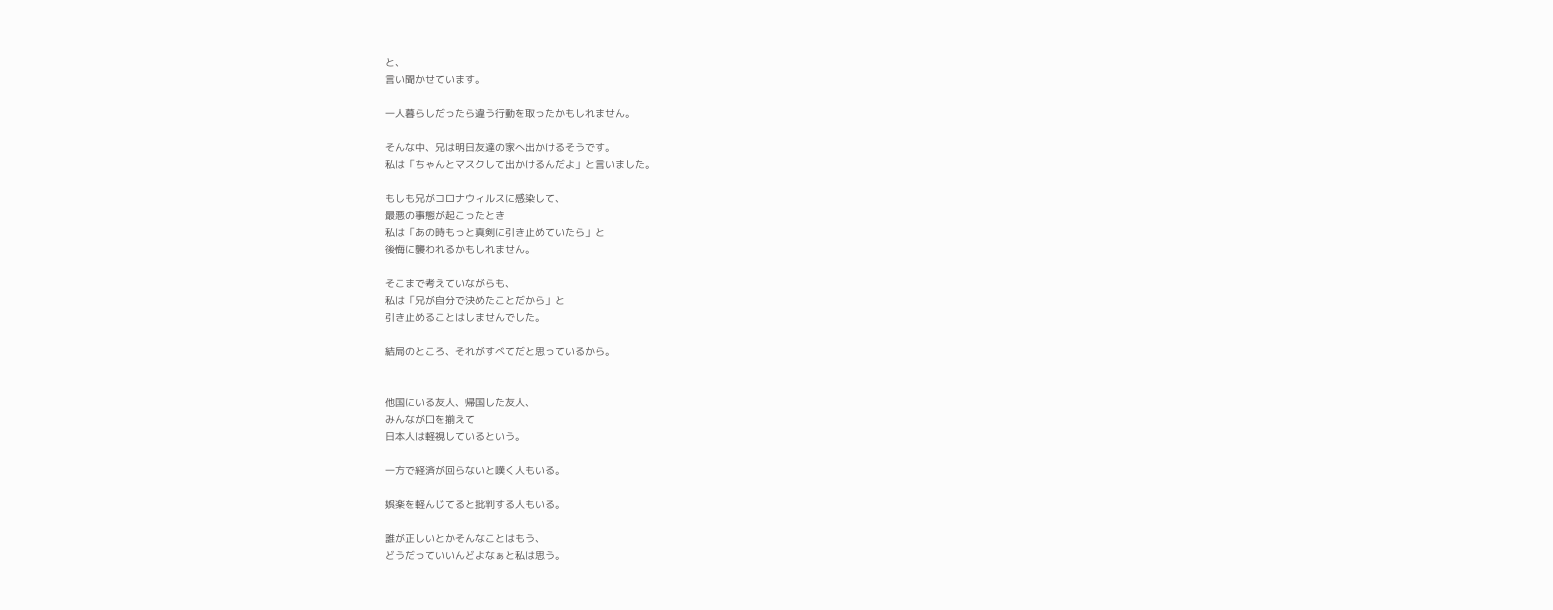と、
言い聞かせています。

一人暮らしだったら違う行動を取ったかもしれません。

そんな中、兄は明日友達の家へ出かけるそうです。
私は「ちゃんとマスクして出かけるんだよ」と言いました。

もしも兄がコロナウィルスに感染して、
最悪の事態が起こったとき
私は「あの時もっと真剣に引き止めていたら」と
後悔に襲われるかもしれません。

そこまで考えていながらも、
私は「兄が自分で決めたことだから」と
引き止めることはしませんでした。

結局のところ、それがすべてだと思っているから。


他国にいる友人、帰国した友人、
みんなが口を揃えて
日本人は軽視しているという。

一方で経済が回らないと嘆く人もいる。

娯楽を軽んじてると批判する人もいる。

誰が正しいとかそんなことはもう、
どうだっていいんどよなぁと私は思う。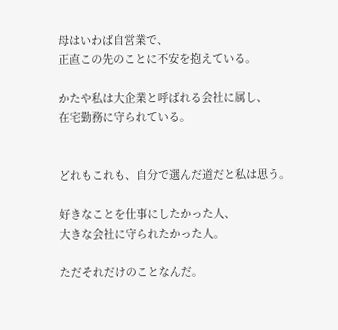母はいわば自営業で、
正直この先のことに不安を抱えている。

かたや私は大企業と呼ばれる会社に属し、
在宅勤務に守られている。


どれもこれも、自分で選んだ道だと私は思う。

好きなことを仕事にしたかった人、
大きな会社に守られたかった人。

ただそれだけのことなんだ。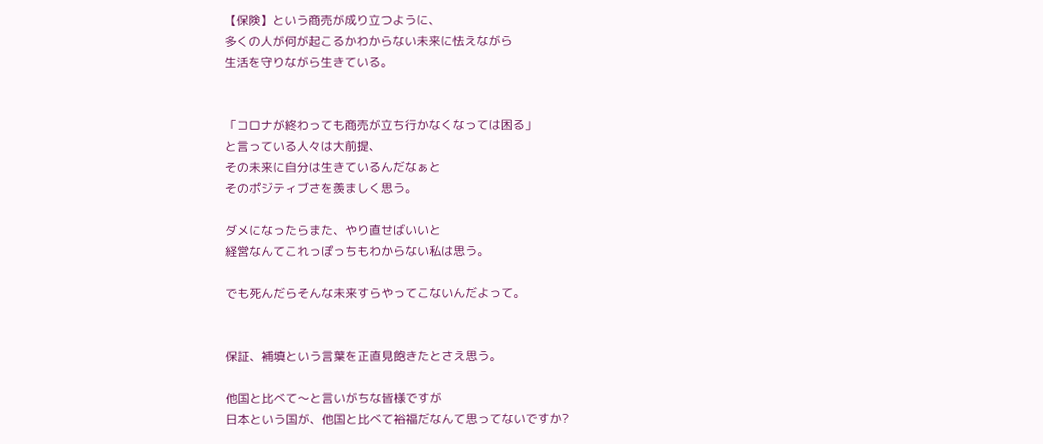【保険】という商売が成り立つように、
多くの人が何が起こるかわからない未来に怯えながら
生活を守りながら生きている。


「コロナが終わっても商売が立ち行かなくなっては困る」
と言っている人々は大前提、
その未来に自分は生きているんだなぁと
そのポジティブさを羨ましく思う。

ダメになったらまた、やり直せばいいと
経営なんてこれっぽっちもわからない私は思う。

でも死んだらそんな未来すらやってこないんだよって。


保証、補填という言葉を正直見飽きたとさえ思う。

他国と比べて〜と言いがちな皆様ですが
日本という国が、他国と比べて裕福だなんて思ってないですか?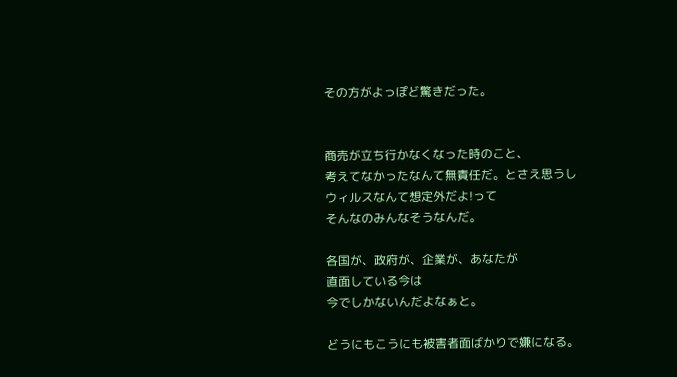その方がよっぽど驚きだった。


商売が立ち行かなくなった時のこと、
考えてなかったなんて無責任だ。とさえ思うし
ウィルスなんて想定外だよ!って
そんなのみんなそうなんだ。

各国が、政府が、企業が、あなたが
直面している今は
今でしかないんだよなぁと。

どうにもこうにも被害者面ばかりで嫌になる。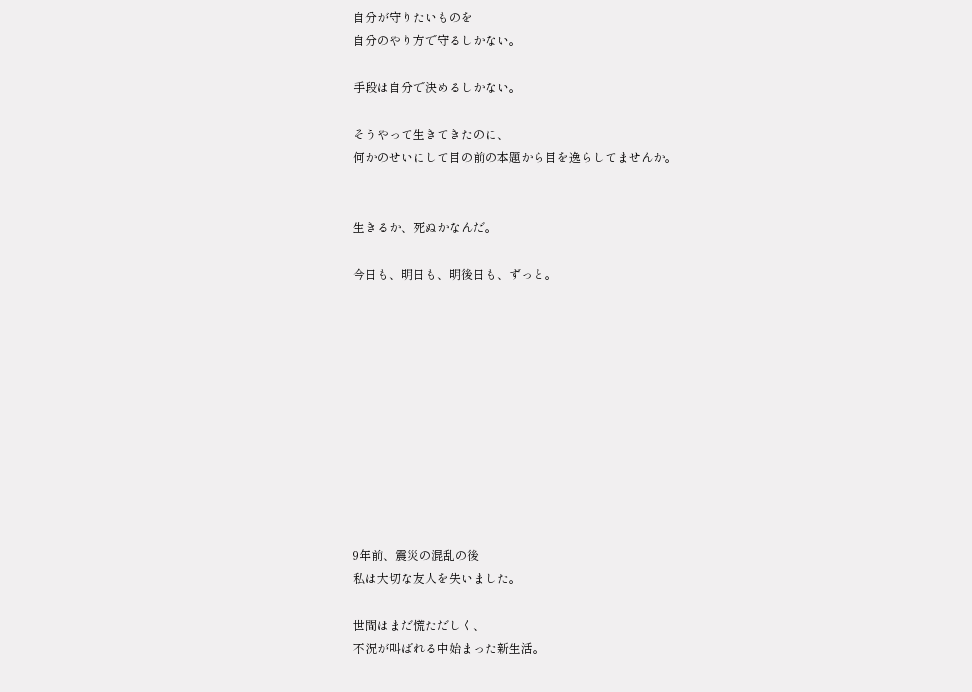自分が守りたいものを
自分のやり方で守るしかない。

手段は自分で決めるしかない。

そうやって生きてきたのに、
何かのせいにして目の前の本題から目を逸らしてませんか。


生きるか、死ぬかなんだ。

今日も、明日も、明後日も、ずっと。











9年前、震災の混乱の後
私は大切な友人を失いました。

世間はまだ慌ただしく、
不況が叫ばれる中始まった新生活。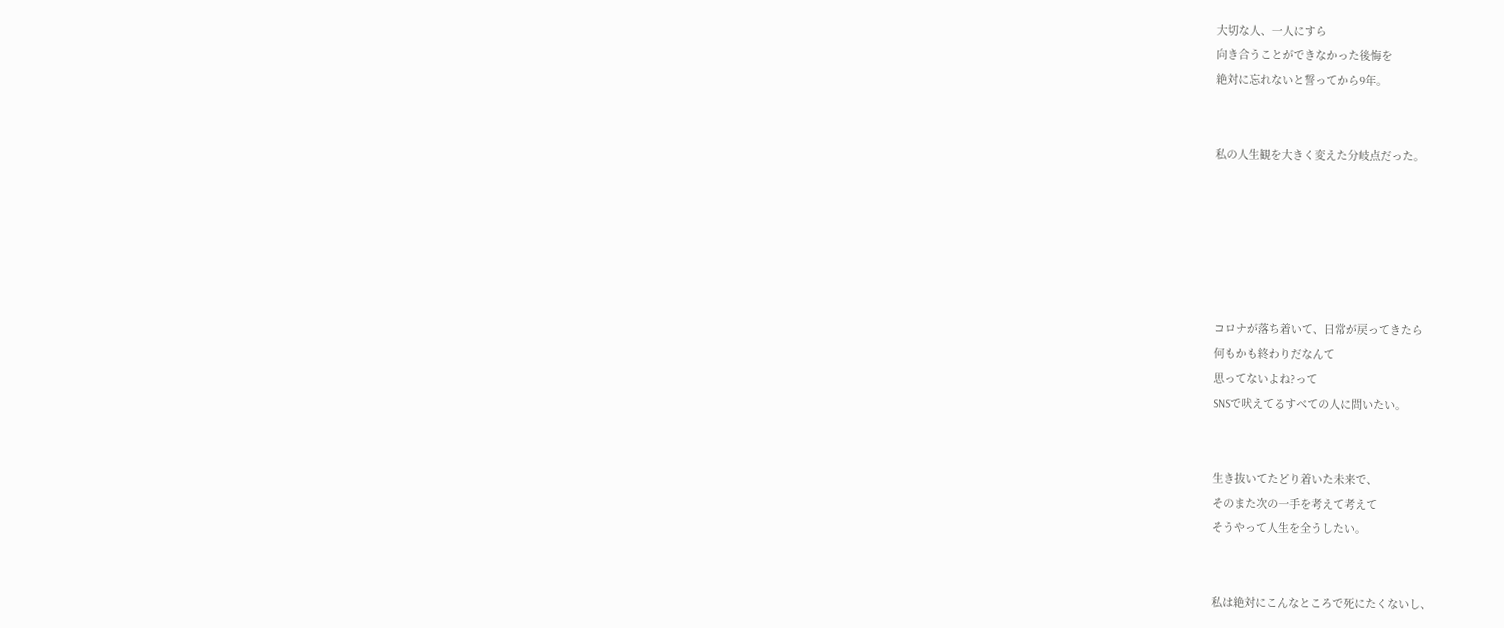大切な人、一人にすら
向き合うことができなかった後悔を
絶対に忘れないと誓ってから9年。


私の人生観を大きく変えた分岐点だった。






コロナが落ち着いて、日常が戻ってきたら
何もかも終わりだなんて
思ってないよね?って
SNSで吠えてるすべての人に問いたい。


生き抜いてたどり着いた未来で、
そのまた次の一手を考えて考えて
そうやって人生を全うしたい。


私は絶対にこんなところで死にたくないし、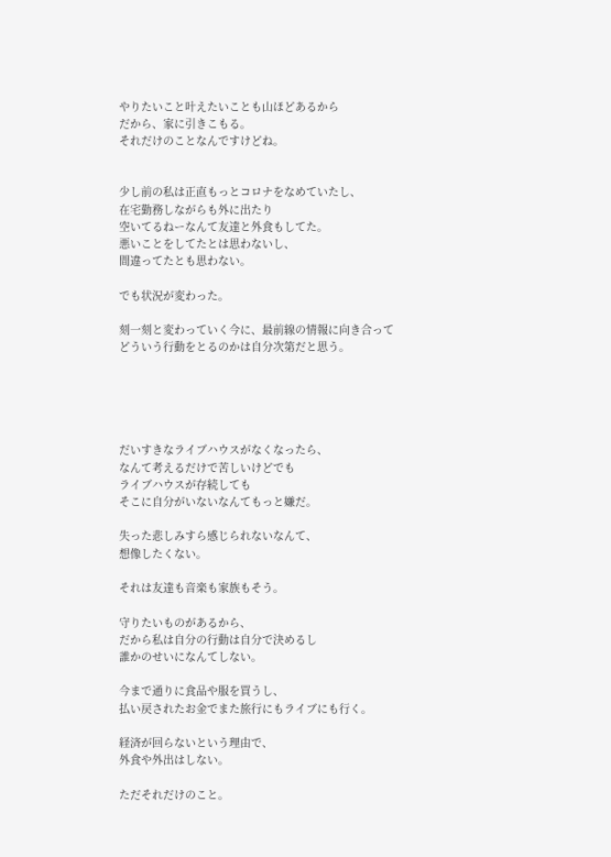やりたいこと叶えたいことも山ほどあるから
だから、家に引きこもる。
それだけのことなんですけどね。


少し前の私は正直もっとコロナをなめていたし、
在宅勤務しながらも外に出たり
空いてるねーなんて友達と外食もしてた。
悪いことをしてたとは思わないし、
間違ってたとも思わない。

でも状況が変わった。

刻一刻と変わっていく今に、最前線の情報に向き合って
どういう行動をとるのかは自分次第だと思う。





だいすきなライブハウスがなくなったら、
なんて考えるだけで苦しいけどでも
ライブハウスが存続しても
そこに自分がいないなんてもっと嫌だ。

失った悲しみすら感じられないなんて、
想像したくない。

それは友達も音楽も家族もそう。

守りたいものがあるから、
だから私は自分の行動は自分で決めるし
誰かのせいになんてしない。

今まで通りに食品や服を買うし、
払い戻されたお金でまた旅行にもライブにも行く。

経済が回らないという理由で、
外食や外出はしない。

ただそれだけのこと。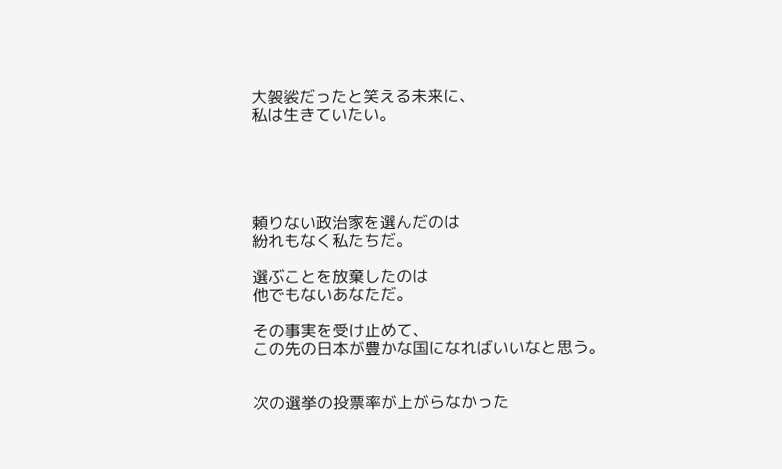大袈裟だったと笑える未来に、
私は生きていたい。





頼りない政治家を選んだのは
紛れもなく私たちだ。

選ぶことを放棄したのは
他でもないあなただ。

その事実を受け止めて、
この先の日本が豊かな国になればいいなと思う。


次の選挙の投票率が上がらなかった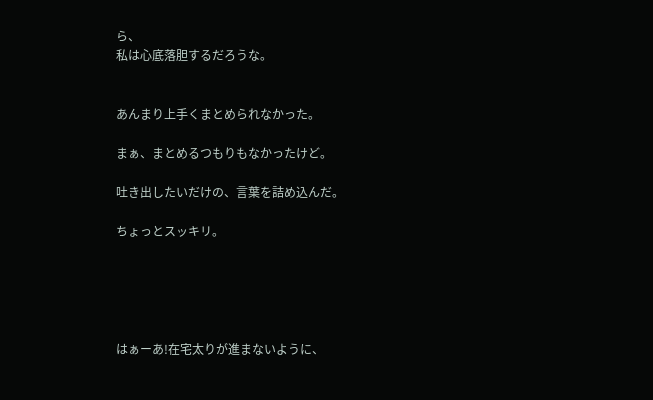ら、
私は心底落胆するだろうな。


あんまり上手くまとめられなかった。

まぁ、まとめるつもりもなかったけど。

吐き出したいだけの、言葉を詰め込んだ。

ちょっとスッキリ。





はぁーあ!在宅太りが進まないように、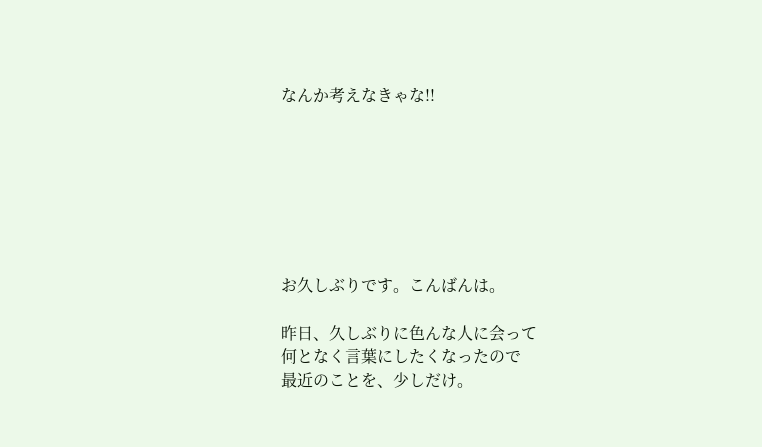なんか考えなきゃな!!







お久しぶりです。こんばんは。

昨日、久しぶりに色んな人に会って
何となく言葉にしたくなったので
最近のことを、少しだけ。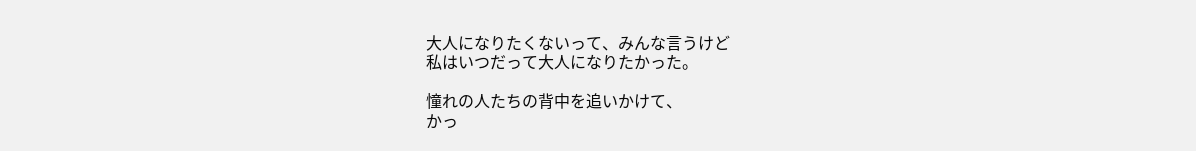大人になりたくないって、みんな言うけど
私はいつだって大人になりたかった。

憧れの人たちの背中を追いかけて、
かっ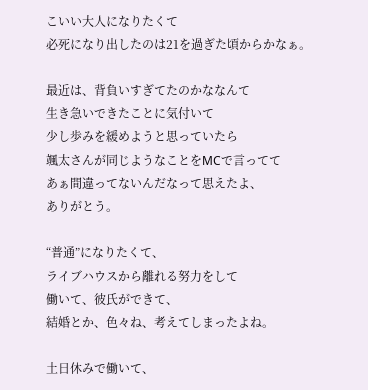こいい大人になりたくて
必死になり出したのは21を過ぎた頃からかなぁ。

最近は、背負いすぎてたのかななんて
生き急いできたことに気付いて
少し歩みを緩めようと思っていたら
颯太さんが同じようなことをMCで言ってて
あぁ間違ってないんだなって思えたよ、
ありがとう。

“普通”になりたくて、
ライブハウスから離れる努力をして
働いて、彼氏ができて、
結婚とか、色々ね、考えてしまったよね。

土日休みで働いて、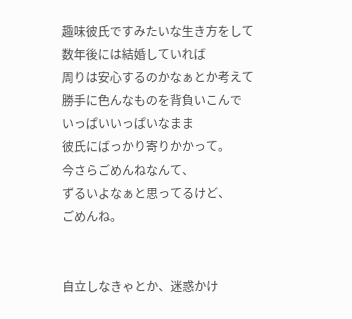趣味彼氏ですみたいな生き方をして
数年後には結婚していれば
周りは安心するのかなぁとか考えて
勝手に色んなものを背負いこんで
いっぱいいっぱいなまま
彼氏にばっかり寄りかかって。
今さらごめんねなんて、
ずるいよなぁと思ってるけど、
ごめんね。


自立しなきゃとか、迷惑かけ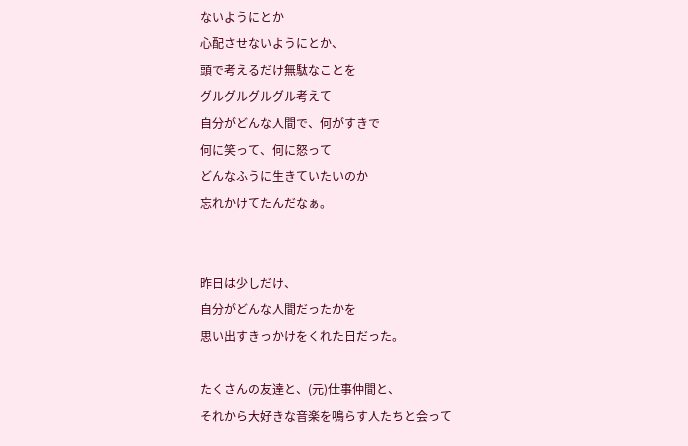ないようにとか
心配させないようにとか、
頭で考えるだけ無駄なことを
グルグルグルグル考えて
自分がどんな人間で、何がすきで
何に笑って、何に怒って
どんなふうに生きていたいのか
忘れかけてたんだなぁ。


昨日は少しだけ、
自分がどんな人間だったかを
思い出すきっかけをくれた日だった。

たくさんの友達と、(元)仕事仲間と、
それから大好きな音楽を鳴らす人たちと会って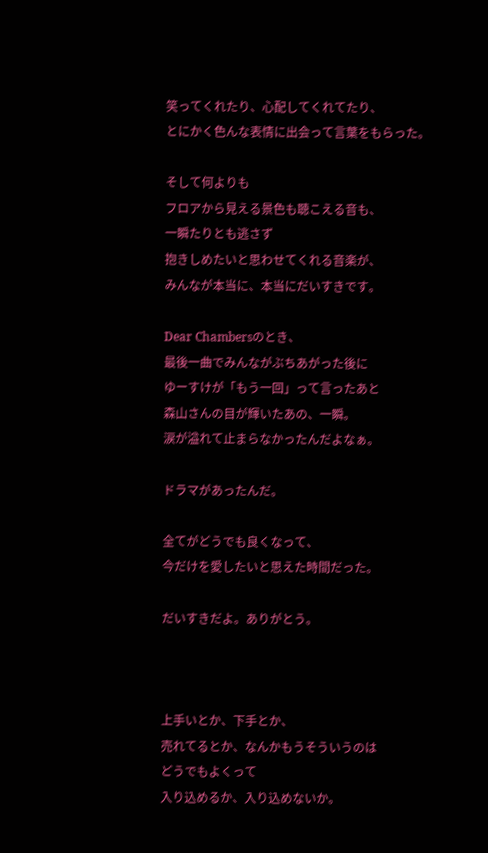笑ってくれたり、心配してくれてたり、
とにかく色んな表情に出会って言葉をもらった。

そして何よりも
フロアから見える景色も聴こえる音も、
一瞬たりとも逃さず
抱きしめたいと思わせてくれる音楽が、
みんなが本当に、本当にだいすきです。

Dear Chambersのとき、
最後一曲でみんながぶちあがった後に
ゆーすけが「もう一回」って言ったあと
森山さんの目が輝いたあの、一瞬。
涙が溢れて止まらなかったんだよなぁ。

ドラマがあったんだ。

全てがどうでも良くなって、
今だけを愛したいと思えた時間だった。

だいすきだよ。ありがとう。



上手いとか、下手とか、
売れてるとか、なんかもうそういうのは
どうでもよくって
入り込めるか、入り込めないか。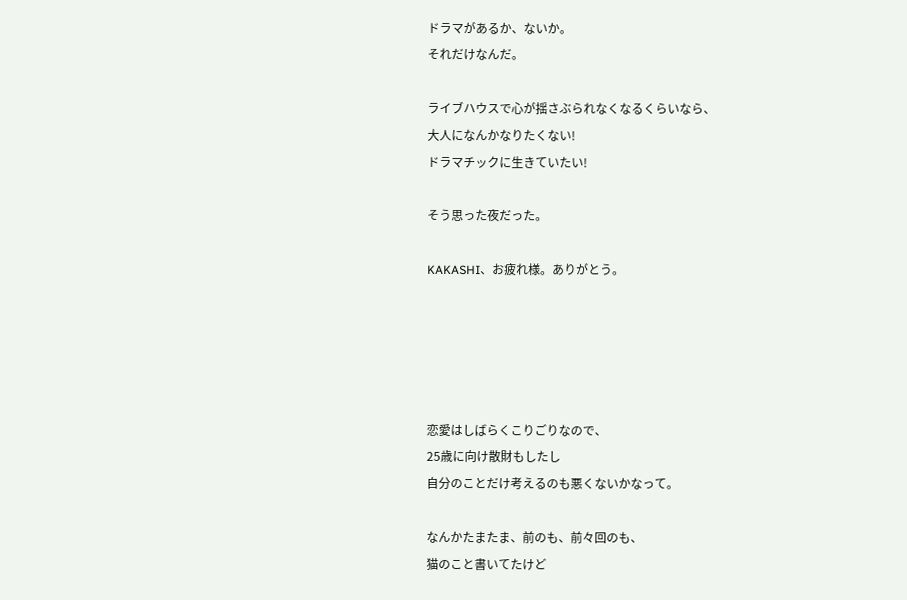ドラマがあるか、ないか。
それだけなんだ。

ライブハウスで心が揺さぶられなくなるくらいなら、
大人になんかなりたくない!
ドラマチックに生きていたい!

そう思った夜だった。

KAKASHI、お疲れ様。ありがとう。





恋愛はしばらくこりごりなので、
25歳に向け散財もしたし
自分のことだけ考えるのも悪くないかなって。

なんかたまたま、前のも、前々回のも、
猫のこと書いてたけど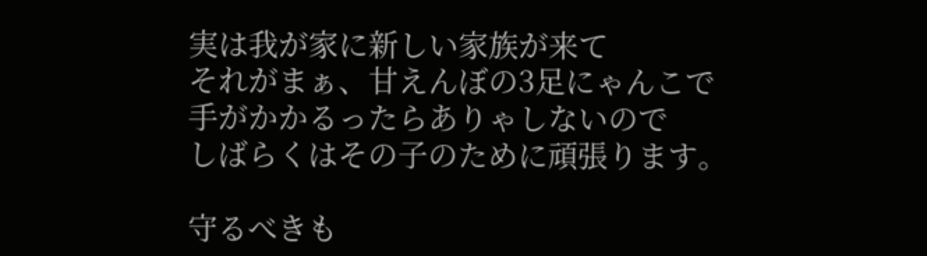実は我が家に新しい家族が来て
それがまぁ、甘えんぼの3足にゃんこで
手がかかるったらありゃしないので
しばらくはその子のために頑張ります。

守るべきも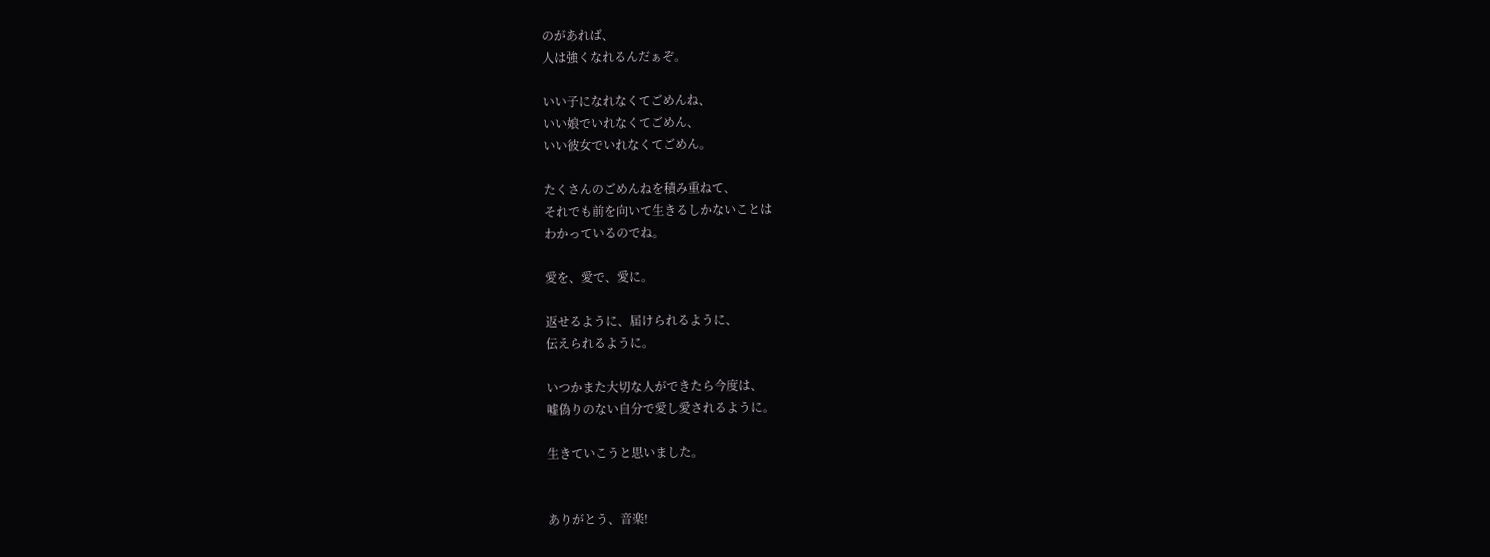のがあれば、
人は強くなれるんだぁぞ。

いい子になれなくてごめんね、
いい娘でいれなくてごめん、
いい彼女でいれなくてごめん。

たくさんのごめんねを積み重ねて、
それでも前を向いて生きるしかないことは
わかっているのでね。

愛を、愛で、愛に。

返せるように、届けられるように、
伝えられるように。

いつかまた大切な人ができたら今度は、
嘘偽りのない自分で愛し愛されるように。

生きていこうと思いました。


ありがとう、音楽!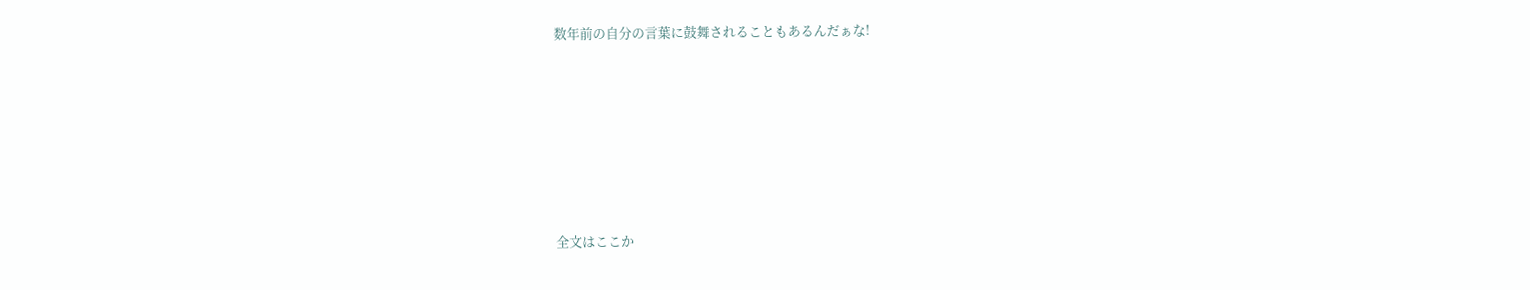数年前の自分の言葉に鼓舞されることもあるんだぁな!







全文はここか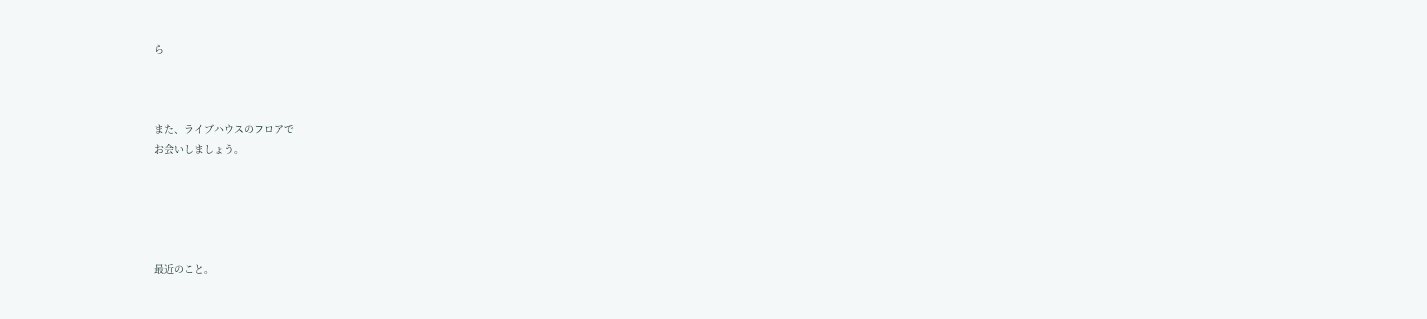ら



また、ライブハウスのフロアで
お会いしましょう。





最近のこと。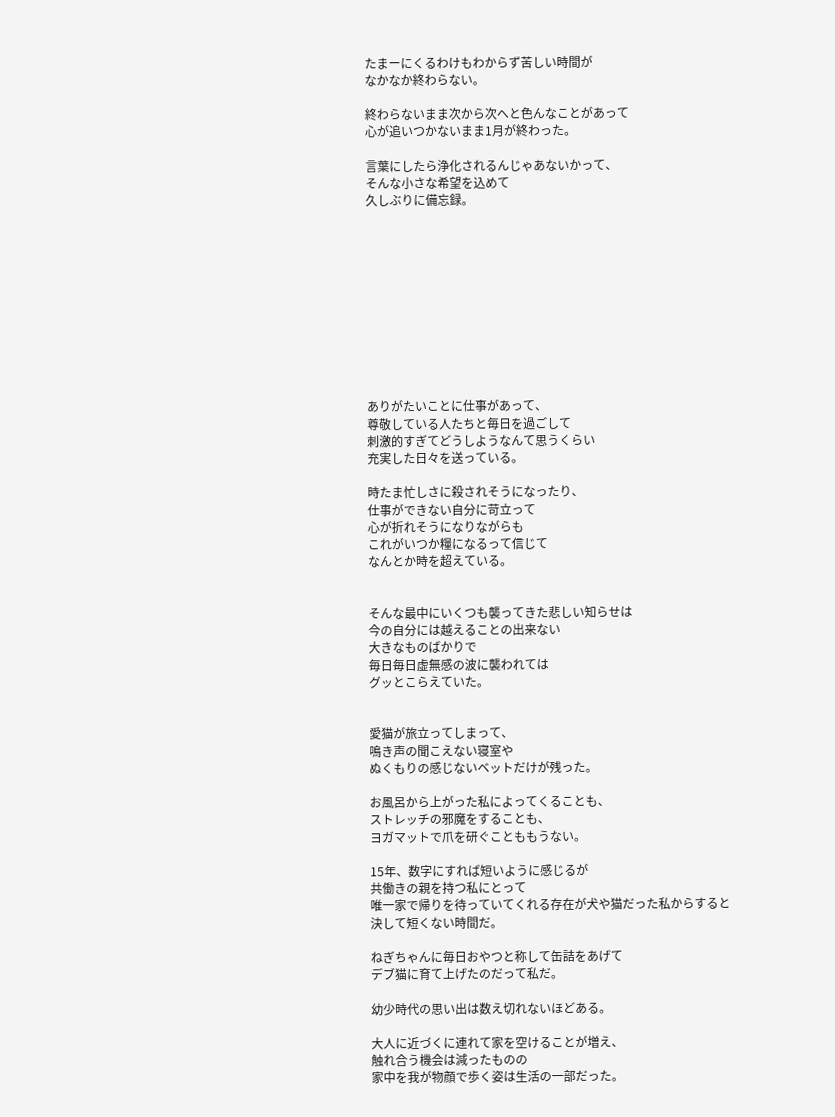たまーにくるわけもわからず苦しい時間が
なかなか終わらない。

終わらないまま次から次へと色んなことがあって
心が追いつかないまま1月が終わった。

言葉にしたら浄化されるんじゃあないかって、
そんな小さな希望を込めて
久しぶりに備忘録。











ありがたいことに仕事があって、
尊敬している人たちと毎日を過ごして
刺激的すぎてどうしようなんて思うくらい
充実した日々を送っている。

時たま忙しさに殺されそうになったり、
仕事ができない自分に苛立って
心が折れそうになりながらも
これがいつか糧になるって信じて
なんとか時を超えている。


そんな最中にいくつも襲ってきた悲しい知らせは
今の自分には越えることの出来ない
大きなものばかりで
毎日毎日虚無感の波に襲われては
グッとこらえていた。


愛猫が旅立ってしまって、
鳴き声の聞こえない寝室や
ぬくもりの感じないベットだけが残った。

お風呂から上がった私によってくることも、
ストレッチの邪魔をすることも、
ヨガマットで爪を研ぐことももうない。

15年、数字にすれば短いように感じるが
共働きの親を持つ私にとって
唯一家で帰りを待っていてくれる存在が犬や猫だった私からすると
決して短くない時間だ。

ねぎちゃんに毎日おやつと称して缶詰をあげて
デブ猫に育て上げたのだって私だ。

幼少時代の思い出は数え切れないほどある。

大人に近づくに連れて家を空けることが増え、
触れ合う機会は減ったものの
家中を我が物顔で歩く姿は生活の一部だった。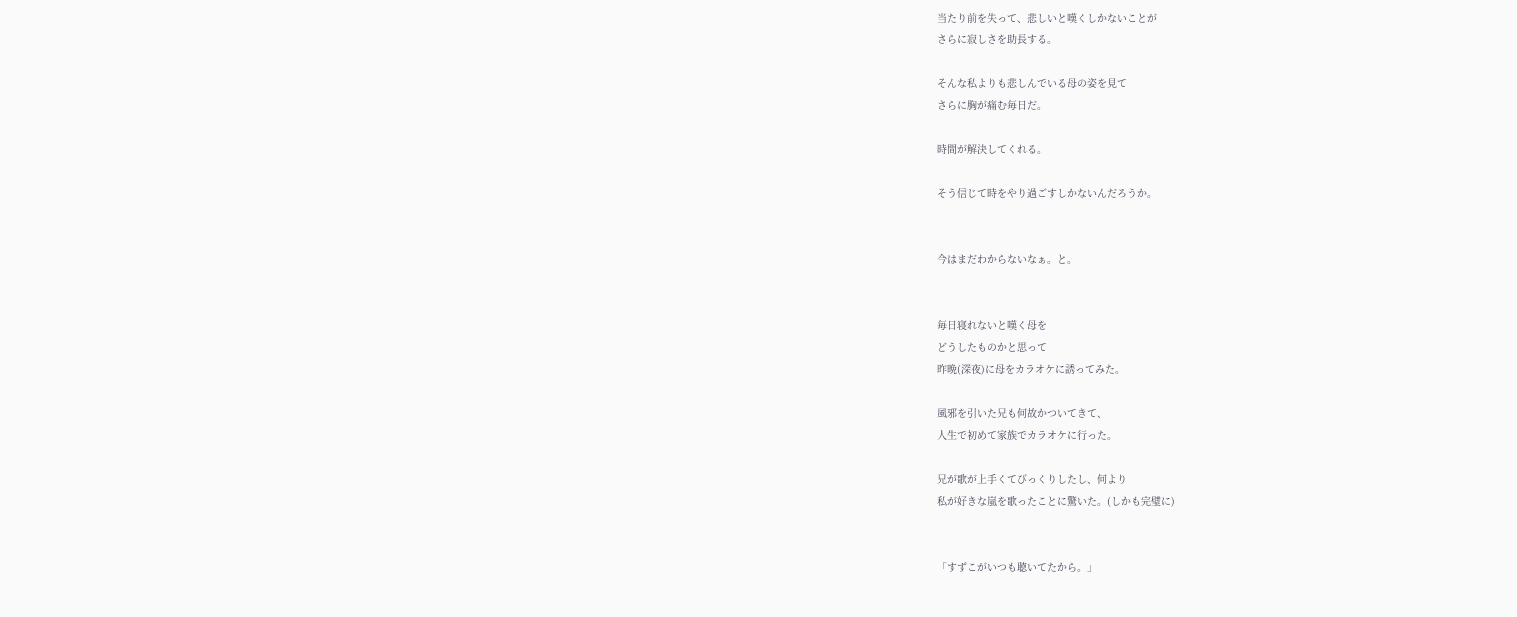当たり前を失って、悲しいと嘆くしかないことが
さらに寂しさを助長する。

そんな私よりも悲しんでいる母の姿を見て
さらに胸が痛む毎日だ。

時間が解決してくれる。

そう信じて時をやり過ごすしかないんだろうか。


今はまだわからないなぁ。と。


毎日寝れないと嘆く母を
どうしたものかと思って
昨晩(深夜)に母をカラオケに誘ってみた。

風邪を引いた兄も何故かついてきて、
人生で初めて家族でカラオケに行った。

兄が歌が上手くてびっくりしたし、何より
私が好きな嵐を歌ったことに驚いた。(しかも完璧に)


「すずこがいつも聴いてたから。」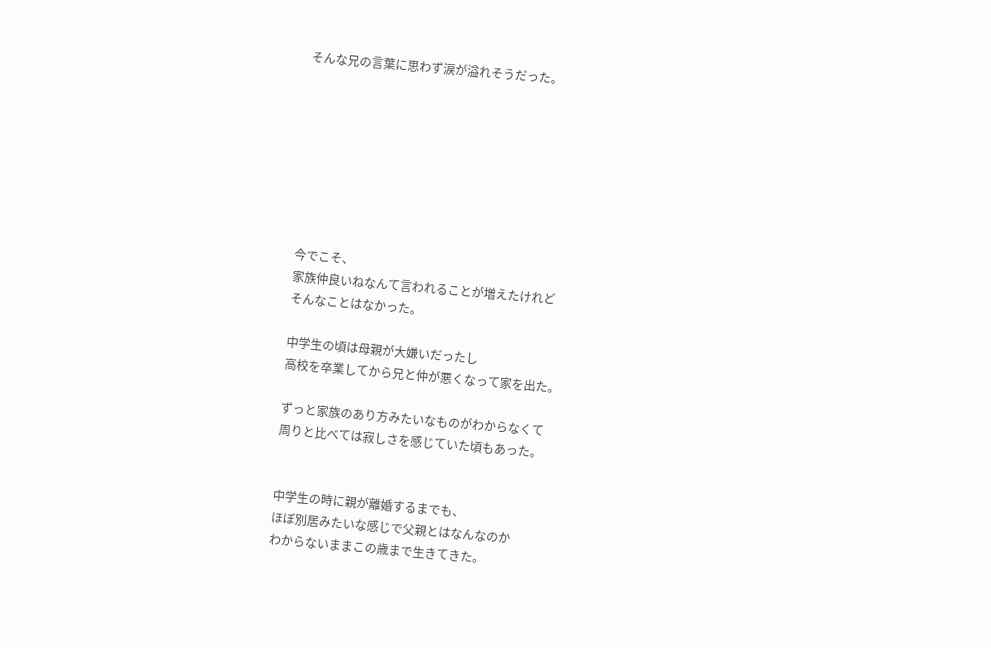そんな兄の言葉に思わず涙が溢れそうだった。








今でこそ、
家族仲良いねなんて言われることが増えたけれど
そんなことはなかった。

中学生の頃は母親が大嫌いだったし
高校を卒業してから兄と仲が悪くなって家を出た。

ずっと家族のあり方みたいなものがわからなくて
周りと比べては寂しさを感じていた頃もあった。


中学生の時に親が離婚するまでも、
ほぼ別居みたいな感じで父親とはなんなのか
わからないままこの歳まで生きてきた。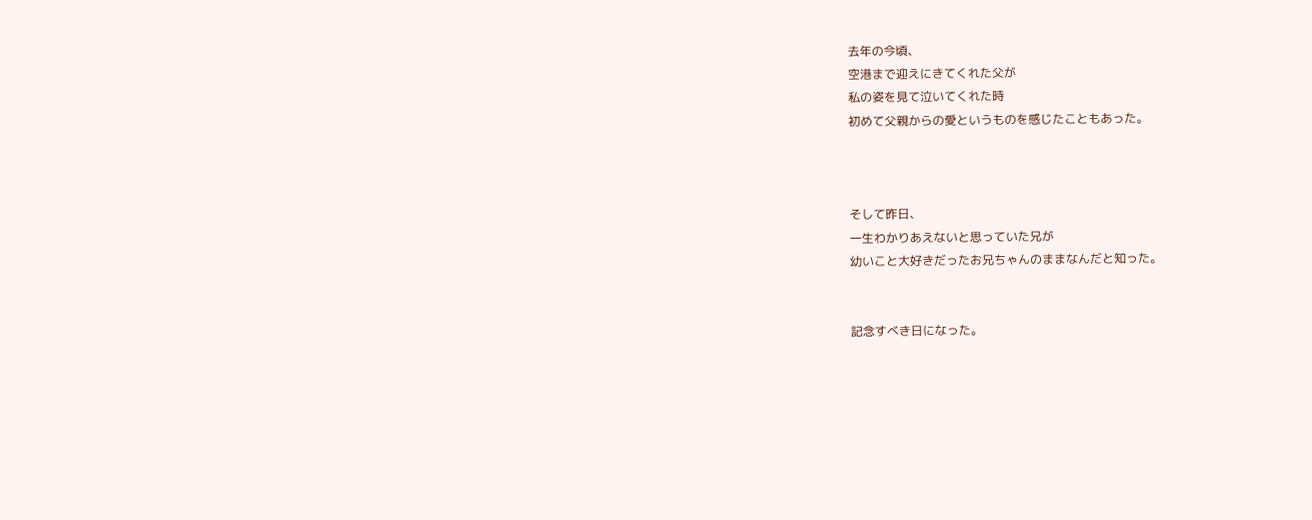去年の今頃、
空港まで迎えにきてくれた父が
私の姿を見て泣いてくれた時
初めて父親からの愛というものを感じたこともあった。



そして昨日、
一生わかりあえないと思っていた兄が
幼いこと大好きだったお兄ちゃんのままなんだと知った。


記念すべき日になった。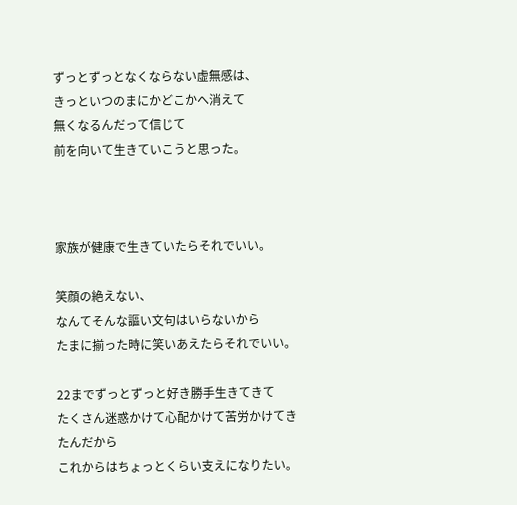ずっとずっとなくならない虚無感は、
きっといつのまにかどこかへ消えて
無くなるんだって信じて
前を向いて生きていこうと思った。



家族が健康で生きていたらそれでいい。

笑顔の絶えない、
なんてそんな謳い文句はいらないから
たまに揃った時に笑いあえたらそれでいい。

22までずっとずっと好き勝手生きてきて
たくさん迷惑かけて心配かけて苦労かけてきたんだから
これからはちょっとくらい支えになりたい。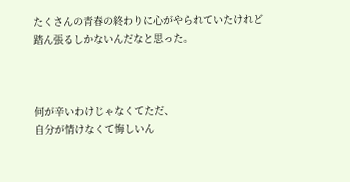たくさんの青春の終わりに心がやられていたけれど
踏ん張るしかないんだなと思った。



何が辛いわけじゃなくてただ、
自分が情けなくて悔しいん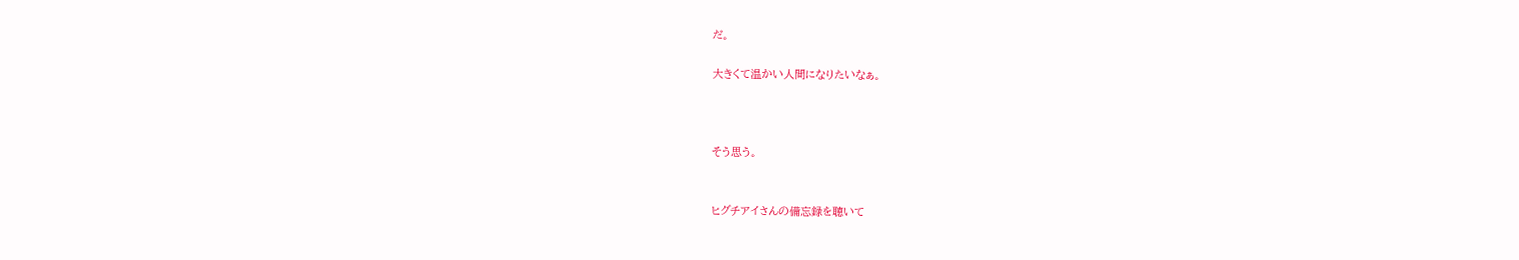だ。

大きくて温かい人間になりたいなぁ。



そう思う。


ヒグチアイさんの備忘録を聴いて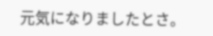元気になりましたとさ。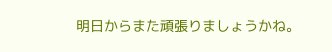明日からまた頑張りましょうかね。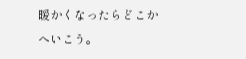暖かくなったらどこかへいこう。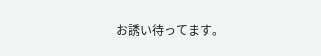お誘い待ってます。